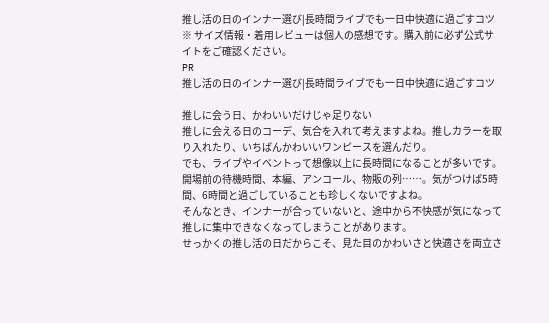推し活の日のインナー選び|長時間ライブでも一日中快適に過ごすコツ
※ サイズ情報・着用レビューは個人の感想です。購入前に必ず公式サイトをご確認ください。
PR
推し活の日のインナー選び|長時間ライブでも一日中快適に過ごすコツ

推しに会う日、かわいいだけじゃ足りない
推しに会える日のコーデ、気合を入れて考えますよね。推しカラーを取り入れたり、いちばんかわいいワンピースを選んだり。
でも、ライブやイベントって想像以上に長時間になることが多いです。開場前の待機時間、本編、アンコール、物販の列……。気がつけば5時間、6時間と過ごしていることも珍しくないですよね。
そんなとき、インナーが合っていないと、途中から不快感が気になって推しに集中できなくなってしまうことがあります。
せっかくの推し活の日だからこそ、見た目のかわいさと快適さを両立さ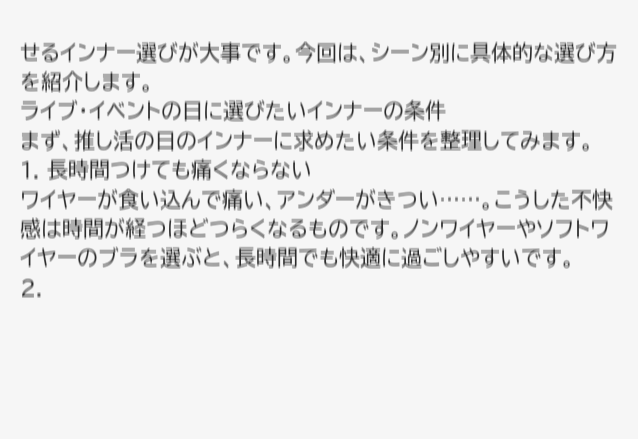せるインナー選びが大事です。今回は、シーン別に具体的な選び方を紹介します。
ライブ・イベントの日に選びたいインナーの条件
まず、推し活の日のインナーに求めたい条件を整理してみます。
1. 長時間つけても痛くならない
ワイヤーが食い込んで痛い、アンダーがきつい……。こうした不快感は時間が経つほどつらくなるものです。ノンワイヤーやソフトワイヤーのブラを選ぶと、長時間でも快適に過ごしやすいです。
2.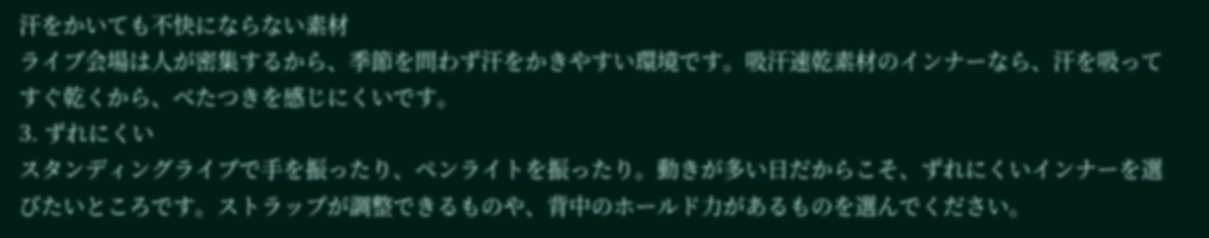汗をかいても不快にならない素材
ライブ会場は人が密集するから、季節を問わず汗をかきやすい環境です。吸汗速乾素材のインナーなら、汗を吸ってすぐ乾くから、べたつきを感じにくいです。
3. ずれにくい
スタンディングライブで手を振ったり、ペンライトを振ったり。動きが多い日だからこそ、ずれにくいインナーを選びたいところです。ストラップが調整できるものや、背中のホールド力があるものを選んでください。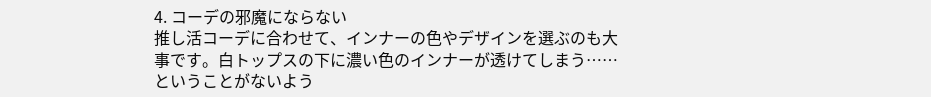4. コーデの邪魔にならない
推し活コーデに合わせて、インナーの色やデザインを選ぶのも大事です。白トップスの下に濃い色のインナーが透けてしまう……ということがないよう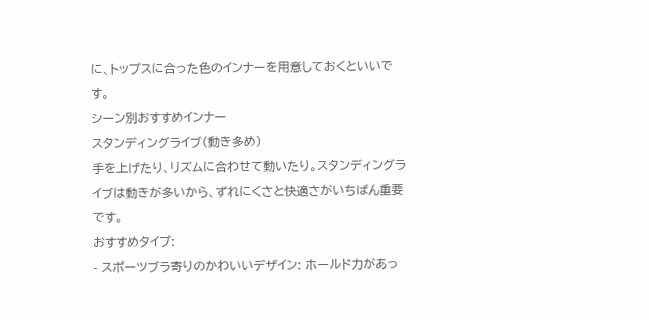に、トップスに合った色のインナーを用意しておくといいです。
シーン別おすすめインナー
スタンディングライブ(動き多め)
手を上げたり、リズムに合わせて動いたり。スタンディングライブは動きが多いから、ずれにくさと快適さがいちばん重要です。
おすすめタイプ:
- スポーツブラ寄りのかわいいデザイン: ホールド力があっ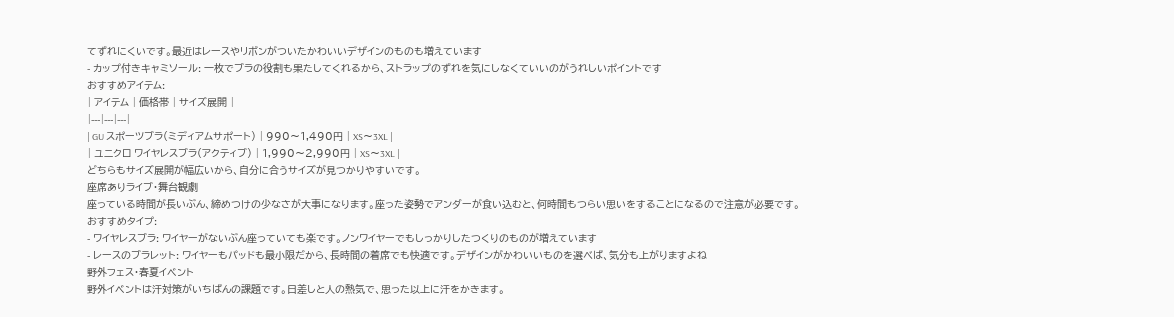てずれにくいです。最近はレースやリボンがついたかわいいデザインのものも増えています
- カップ付きキャミソール: 一枚でブラの役割も果たしてくれるから、ストラップのずれを気にしなくていいのがうれしいポイントです
おすすめアイテム:
| アイテム | 価格帯 | サイズ展開 |
|---|---|---|
| GU スポーツブラ(ミディアムサポート) | 990〜1,490円 | XS〜3XL |
| ユニクロ ワイヤレスブラ(アクティブ) | 1,990〜2,990円 | XS〜3XL |
どちらもサイズ展開が幅広いから、自分に合うサイズが見つかりやすいです。
座席ありライブ・舞台観劇
座っている時間が長いぶん、締めつけの少なさが大事になります。座った姿勢でアンダーが食い込むと、何時間もつらい思いをすることになるので注意が必要です。
おすすめタイプ:
- ワイヤレスブラ: ワイヤーがないぶん座っていても楽です。ノンワイヤーでもしっかりしたつくりのものが増えています
- レースのブラレット: ワイヤーもパッドも最小限だから、長時間の着席でも快適です。デザインがかわいいものを選べば、気分も上がりますよね
野外フェス・春夏イベント
野外イベントは汗対策がいちばんの課題です。日差しと人の熱気で、思った以上に汗をかきます。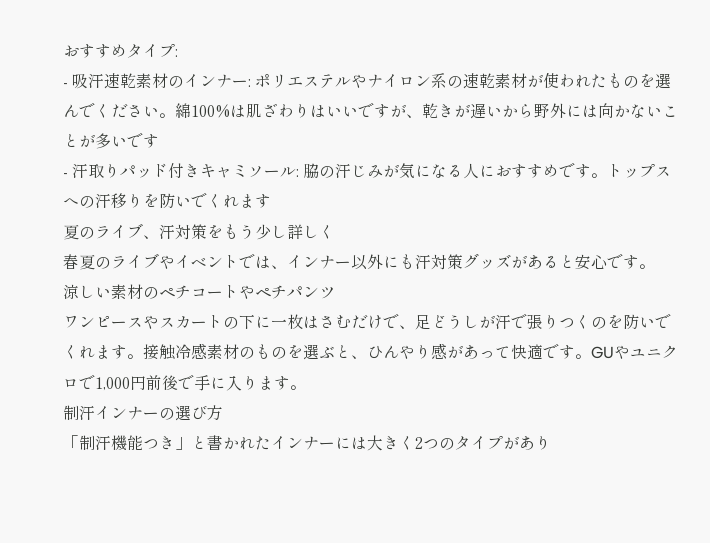おすすめタイプ:
- 吸汗速乾素材のインナー: ポリエステルやナイロン系の速乾素材が使われたものを選んでください。綿100%は肌ざわりはいいですが、乾きが遅いから野外には向かないことが多いです
- 汗取りパッド付きキャミソール: 脇の汗じみが気になる人におすすめです。トップスへの汗移りを防いでくれます
夏のライブ、汗対策をもう少し詳しく
春夏のライブやイベントでは、インナー以外にも汗対策グッズがあると安心です。
涼しい素材のペチコートやペチパンツ
ワンピースやスカートの下に一枚はさむだけで、足どうしが汗で張りつくのを防いでくれます。接触冷感素材のものを選ぶと、ひんやり感があって快適です。GUやユニクロで1,000円前後で手に入ります。
制汗インナーの選び方
「制汗機能つき」と書かれたインナーには大きく2つのタイプがあり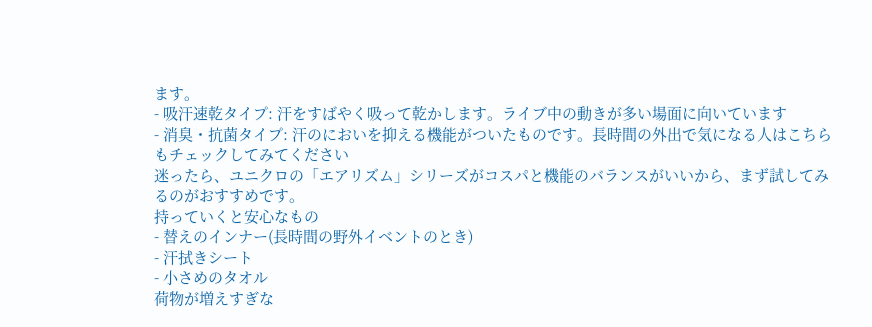ます。
- 吸汗速乾タイプ: 汗をすばやく吸って乾かします。ライブ中の動きが多い場面に向いています
- 消臭・抗菌タイプ: 汗のにおいを抑える機能がついたものです。長時間の外出で気になる人はこちらもチェックしてみてください
迷ったら、ユニクロの「エアリズム」シリーズがコスパと機能のバランスがいいから、まず試してみるのがおすすめです。
持っていくと安心なもの
- 替えのインナー(長時間の野外イベントのとき)
- 汗拭きシート
- 小さめのタオル
荷物が増えすぎな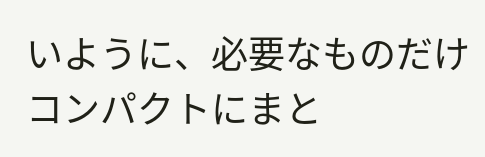いように、必要なものだけコンパクトにまと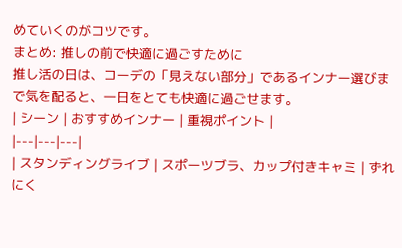めていくのがコツです。
まとめ: 推しの前で快適に過ごすために
推し活の日は、コーデの「見えない部分」であるインナー選びまで気を配ると、一日をとても快適に過ごせます。
| シーン | おすすめインナー | 重視ポイント |
|---|---|---|
| スタンディングライブ | スポーツブラ、カップ付きキャミ | ずれにく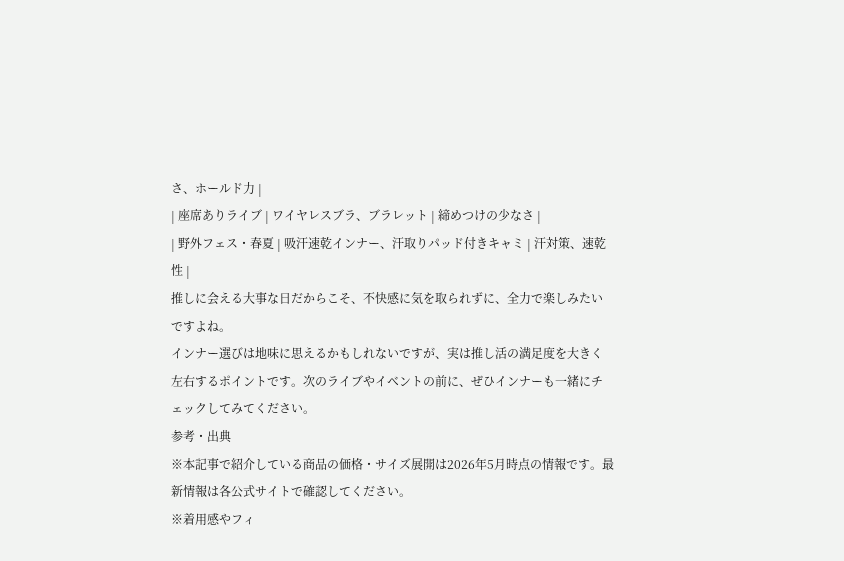さ、ホールド力 |
| 座席ありライブ | ワイヤレスブラ、ブラレット | 締めつけの少なさ |
| 野外フェス・春夏 | 吸汗速乾インナー、汗取りパッド付きキャミ | 汗対策、速乾性 |
推しに会える大事な日だからこそ、不快感に気を取られずに、全力で楽しみたいですよね。
インナー選びは地味に思えるかもしれないですが、実は推し活の満足度を大きく左右するポイントです。次のライブやイベントの前に、ぜひインナーも一緒にチェックしてみてください。
参考・出典
※本記事で紹介している商品の価格・サイズ展開は2026年5月時点の情報です。最新情報は各公式サイトで確認してください。
※着用感やフィ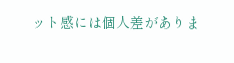ット感には個人差がありま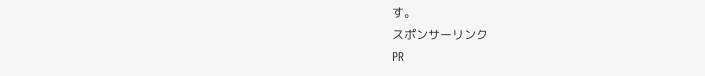す。
スポンサーリンク
PR